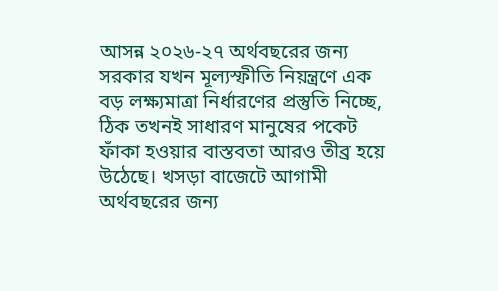আসন্ন ২০২৬-২৭ অর্থবছরের জন্য সরকার যখন মূল্যস্ফীতি নিয়ন্ত্রণে এক বড় লক্ষ্যমাত্রা নির্ধারণের প্রস্তুতি নিচ্ছে, ঠিক তখনই সাধারণ মানুষের পকেট ফাঁকা হওয়ার বাস্তবতা আরও তীব্র হয়ে উঠেছে। খসড়া বাজেটে আগামী অর্থবছরের জন্য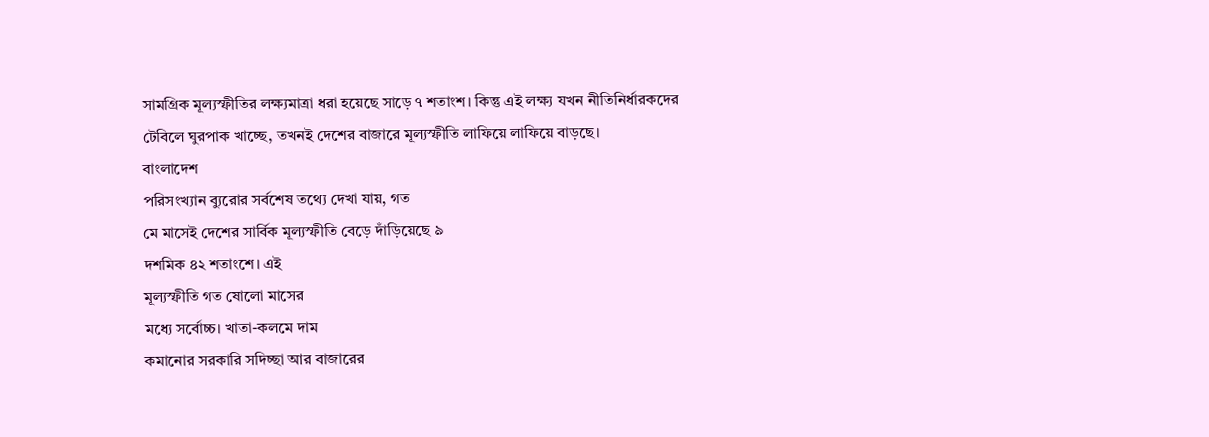সামগ্রিক মূল্যস্ফীতির লক্ষ্যমাত্রা ধরা হয়েছে সাড়ে ৭ শতাংশ। কিন্তু এই লক্ষ্য যখন নীতিনির্ধারকদের টেবিলে ঘুরপাক খাচ্ছে, তখনই দেশের বাজারে মূল্যস্ফীতি লাফিয়ে লাফিয়ে বাড়ছে।
বাংলাদেশ
পরিসংখ্যান ব্যুরোর সর্বশেষ তথ্যে দেখা যায়, গত
মে মাসেই দেশের সার্বিক মূল্যস্ফীতি বেড়ে দাঁড়িয়েছে ৯
দশমিক ৪২ শতাংশে। এই
মূল্যস্ফীতি গত ষোলো মাসের
মধ্যে সর্বোচ্চ। খাতা-কলমে দাম
কমানোর সরকারি সদিচ্ছা আর বাজারের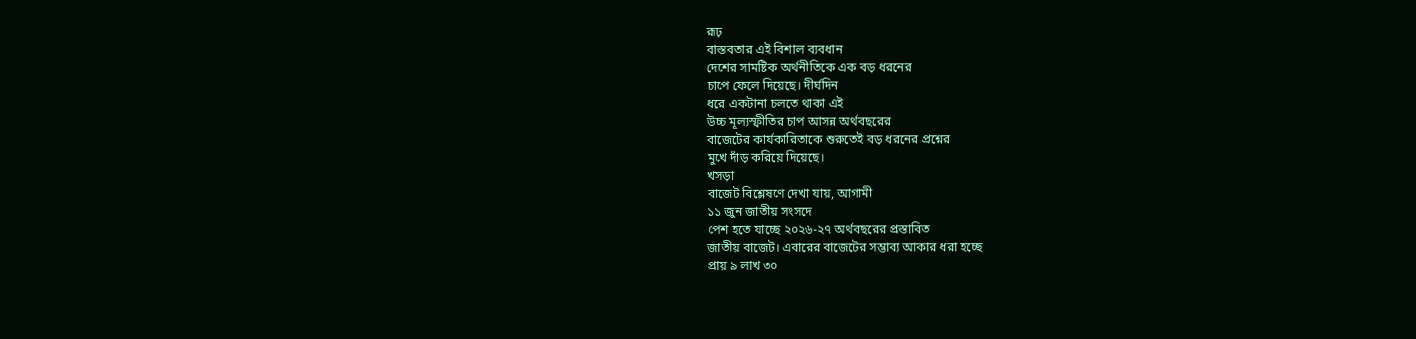রূঢ়
বাস্তবতার এই বিশাল ব্যবধান
দেশের সামষ্টিক অর্থনীতিকে এক বড় ধরনের
চাপে ফেলে দিয়েছে। দীর্ঘদিন
ধরে একটানা চলতে থাকা এই
উচ্চ মূল্যস্ফীতির চাপ আসন্ন অর্থবছরের
বাজেটের কার্যকারিতাকে শুরুতেই বড় ধরনের প্রশ্নের
মুখে দাঁড় করিয়ে দিয়েছে।
খসড়া
বাজেট বিশ্লেষণে দেখা যায়, আগামী
১১ জুন জাতীয় সংসদে
পেশ হতে যাচ্ছে ২০২৬-২৭ অর্থবছরের প্রস্তাবিত
জাতীয় বাজেট। এবারের বাজেটের সম্ভাব্য আকার ধরা হচ্ছে
প্রায় ৯ লাখ ৩০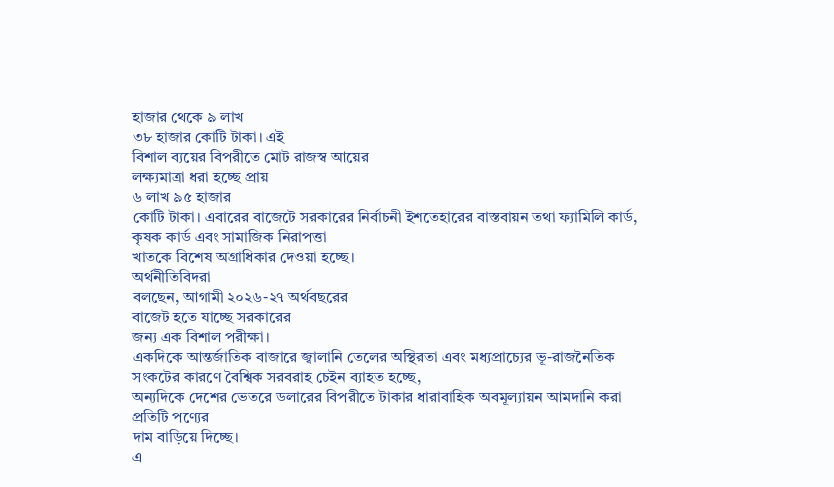হাজার থেকে ৯ লাখ
৩৮ হাজার কোটি টাকা। এই
বিশাল ব্যয়ের বিপরীতে মোট রাজস্ব আয়ের
লক্ষ্যমাত্রা ধরা হচ্ছে প্রায়
৬ লাখ ৯৫ হাজার
কোটি টাকা। এবারের বাজেটে সরকারের নির্বাচনী ইশতেহারের বাস্তবায়ন তথা ফ্যামিলি কার্ড,
কৃষক কার্ড এবং সামাজিক নিরাপত্তা
খাতকে বিশেষ অগ্রাধিকার দেওয়া হচ্ছে।
অর্থনীতিবিদরা
বলছেন, আগামী ২০২৬-২৭ অর্থবছরের
বাজেট হতে যাচ্ছে সরকারের
জন্য এক বিশাল পরীক্ষা।
একদিকে আন্তর্জাতিক বাজারে জ্বালানি তেলের অস্থিরতা এবং মধ্যপ্রাচ্যের ভূ-রাজনৈতিক সংকটের কারণে বৈশ্বিক সরবরাহ চেইন ব্যাহত হচ্ছে,
অন্যদিকে দেশের ভেতরে ডলারের বিপরীতে টাকার ধারাবাহিক অবমূল্যায়ন আমদানি করা প্রতিটি পণ্যের
দাম বাড়িয়ে দিচ্ছে।
এ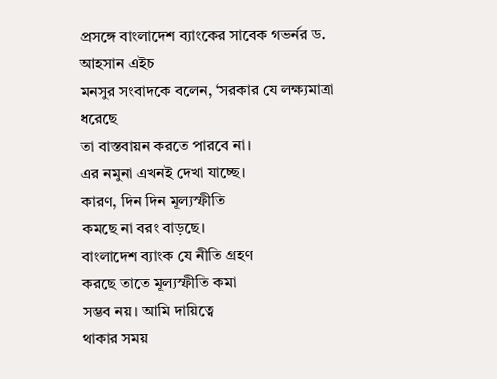প্রসঙ্গে বাংলাদেশ ব্যাংকের সাবেক গভর্নর ড. আহসান এইচ
মনসুর সংবাদকে বলেন, ‘সরকার যে লক্ষ্যমাত্রা ধরেছে
তা বাস্তবায়ন করতে পারবে না।
এর নমুনা এখনই দেখা যাচ্ছে।
কারণ, দিন দিন মূল্যস্ফীতি
কমছে না বরং বাড়ছে।
বাংলাদেশ ব্যাংক যে নীতি গ্রহণ
করছে তাতে মূল্যস্ফীতি কমা
সম্ভব নয়। আমি দায়িত্বে
থাকার সময়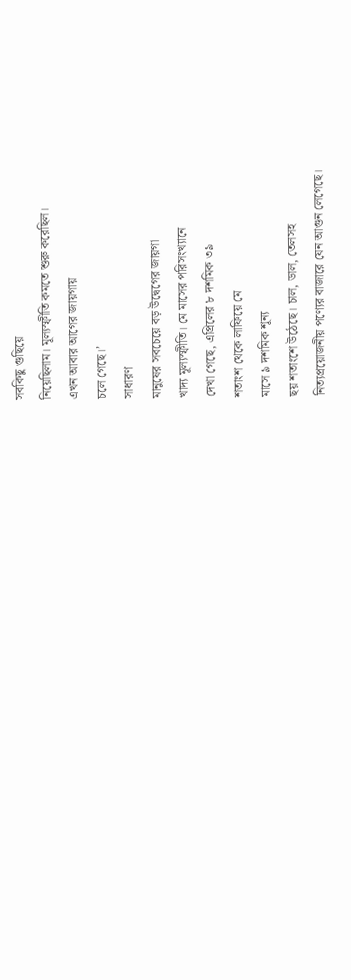সবকিছু গুছিয়ে
নিয়েছিলাম। মূল্যস্ফীতি কমতে শুরু করেছিল।
এখন আবার আগের জায়গায়
চলে গেছে।’
সাধারণ
মানুষের সবচেয়ে বড় উদ্বেগের জায়গা
খাদ্য মূল্যস্ফীতি। মে মাসের পরিসংখ্যানে
দেখা গেছে, এপ্রিলের ৮ দশমিক ৩৯
শতাংশ থেকে লাফিয়ে মে
মাসে ৯ দশমিক শূন্য
ছয় শতাংশে উঠেছে। চাল, ডাল, তেলসহ
নিত্যপ্রয়োজনীয় পণ্যের বাজারে যেন আগুন লেগেছে।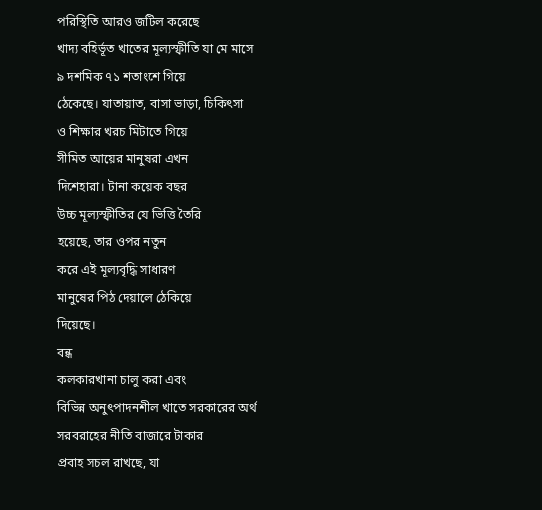পরিস্থিতি আরও জটিল করেছে
খাদ্য বহির্ভূত খাতের মূল্যস্ফীতি যা মে মাসে
৯ দশমিক ৭১ শতাংশে গিয়ে
ঠেকেছে। যাতায়াত, বাসা ভাড়া, চিকিৎসা
ও শিক্ষার খরচ মিটাতে গিয়ে
সীমিত আয়ের মানুষরা এখন
দিশেহারা। টানা কয়েক বছর
উচ্চ মূল্যস্ফীতির যে ভিত্তি তৈরি
হয়েছে, তার ওপর নতুন
করে এই মূল্যবৃদ্ধি সাধারণ
মানুষের পিঠ দেয়ালে ঠেকিয়ে
দিয়েছে।
বন্ধ
কলকারখানা চালু করা এবং
বিভিন্ন অনুৎপাদনশীল খাতে সরকারের অর্থ
সরবরাহের নীতি বাজারে টাকার
প্রবাহ সচল রাখছে, যা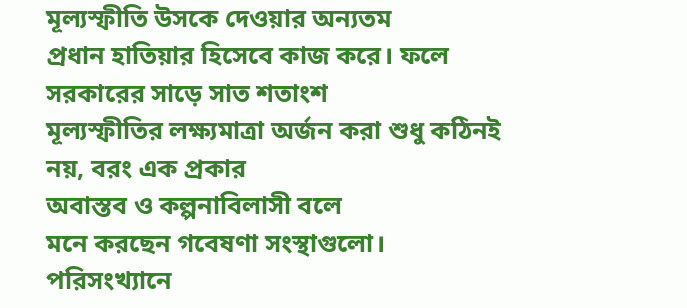মূল্যস্ফীতি উসকে দেওয়ার অন্যতম
প্রধান হাতিয়ার হিসেবে কাজ করে। ফলে
সরকারের সাড়ে সাত শতাংশ
মূল্যস্ফীতির লক্ষ্যমাত্রা অর্জন করা শুধু কঠিনই
নয়, বরং এক প্রকার
অবাস্তব ও কল্পনাবিলাসী বলে
মনে করছেন গবেষণা সংস্থাগুলো।
পরিসংখ্যানে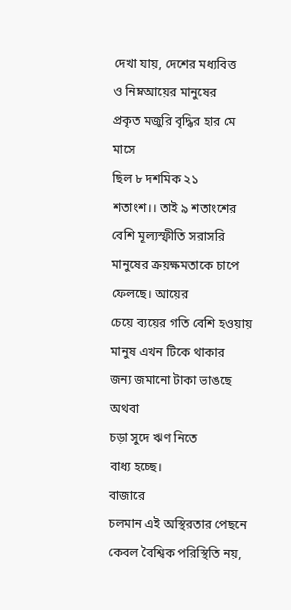দেখা যায়, দেশের মধ্যবিত্ত
ও নিম্নআয়ের মানুষের
প্রকৃত মজুরি বৃদ্ধির হার মে মাসে
ছিল ৮ দশমিক ২১
শতাংশ।। তাই ৯ শতাংশের
বেশি মূল্যস্ফীতি সরাসরি মানুষের ক্রয়ক্ষমতাকে চাপে ফেলছে। আয়ের
চেয়ে ব্যয়ের গতি বেশি হওয়ায়
মানুষ এখন টিকে থাকার
জন্য জমানো টাকা ভাঙছে অথবা
চড়া সুদে ঋণ নিতে
বাধ্য হচ্ছে।
বাজারে
চলমান এই অস্থিরতার পেছনে
কেবল বৈশ্বিক পরিস্থিতি নয়,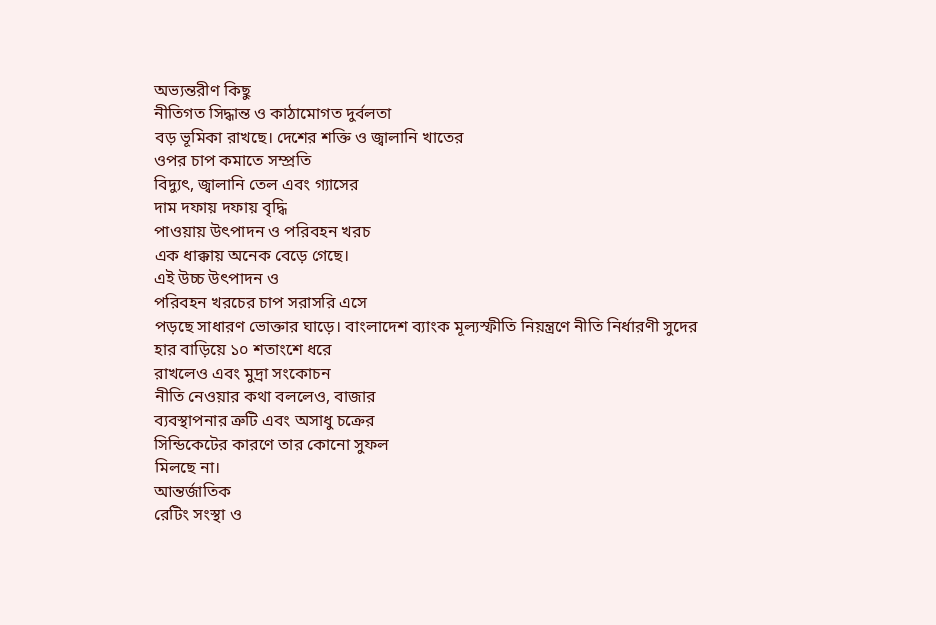অভ্যন্তরীণ কিছু
নীতিগত সিদ্ধান্ত ও কাঠামোগত দুর্বলতা
বড় ভূমিকা রাখছে। দেশের শক্তি ও জ্বালানি খাতের
ওপর চাপ কমাতে সম্প্রতি
বিদ্যুৎ, জ্বালানি তেল এবং গ্যাসের
দাম দফায় দফায় বৃদ্ধি
পাওয়ায় উৎপাদন ও পরিবহন খরচ
এক ধাক্কায় অনেক বেড়ে গেছে।
এই উচ্চ উৎপাদন ও
পরিবহন খরচের চাপ সরাসরি এসে
পড়ছে সাধারণ ভোক্তার ঘাড়ে। বাংলাদেশ ব্যাংক মূল্যস্ফীতি নিয়ন্ত্রণে নীতি নির্ধারণী সুদের
হার বাড়িয়ে ১০ শতাংশে ধরে
রাখলেও এবং মুদ্রা সংকোচন
নীতি নেওয়ার কথা বললেও, বাজার
ব্যবস্থাপনার ত্রুটি এবং অসাধু চক্রের
সিন্ডিকেটের কারণে তার কোনো সুফল
মিলছে না।
আন্তর্জাতিক
রেটিং সংস্থা ও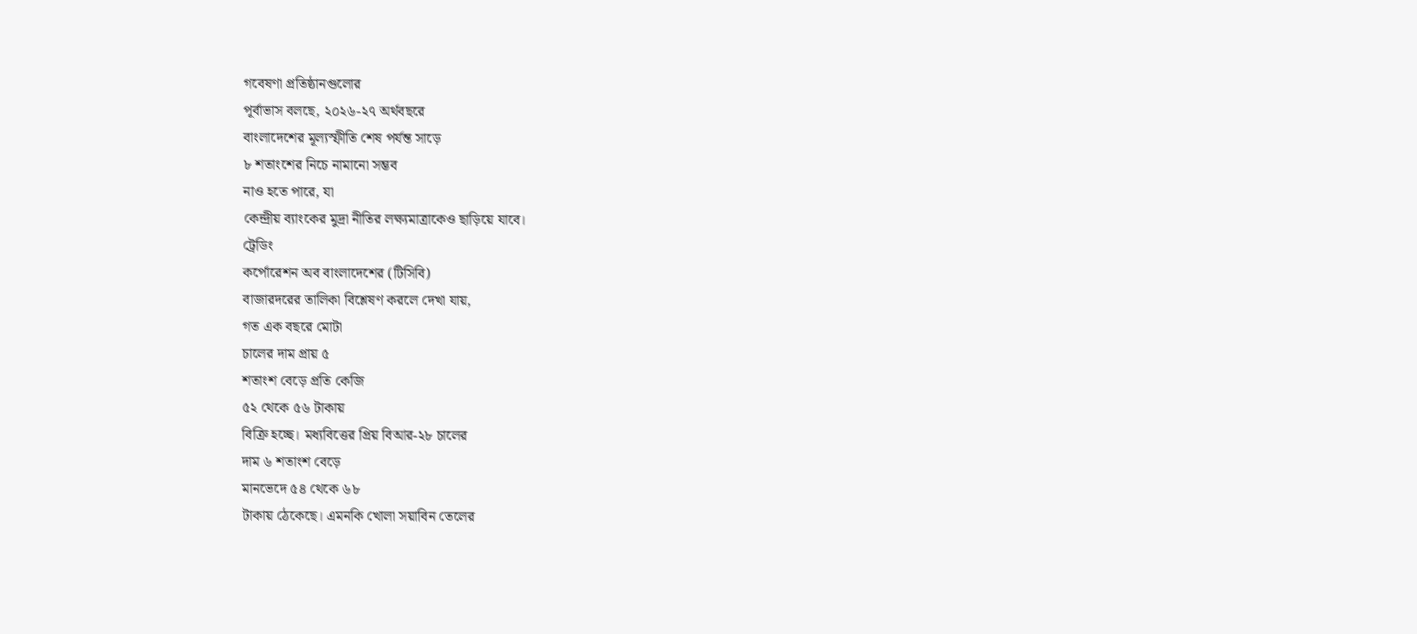গবেষণা প্রতিষ্ঠানগুলোর
পূর্বাভাস বলছে, ২০২৬-২৭ অর্থবছরে
বাংলাদেশের মূল্যস্ফীতি শেষ পর্যন্ত সাড়ে
৮ শতাংশের নিচে নামানো সম্ভব
নাও হতে পারে, যা
কেন্দ্রীয় ব্যাংকের মুদ্রা নীতির লক্ষ্যমাত্রাকেও ছাড়িয়ে যাবে।
ট্রেডিং
কর্পোরেশন অব বাংলাদেশের (টিসিবি)
বাজারদরের তালিকা বিশ্লেষণ করলে দেখা যায়,
গত এক বছরে মোটা
চালের দাম প্রায় ৫
শতাংশ বেড়ে প্রতি কেজি
৫২ থেকে ৫৬ টাকায়
বিক্রি হচ্ছে। মধ্যবিত্তের প্রিয় বিআর-২৮ চালের
দাম ৬ শতাংশ বেড়ে
মানভেদে ৫৪ থেকে ৬৮
টাকায় ঠেকেছে। এমনকি খোলা সয়াবিন তেলের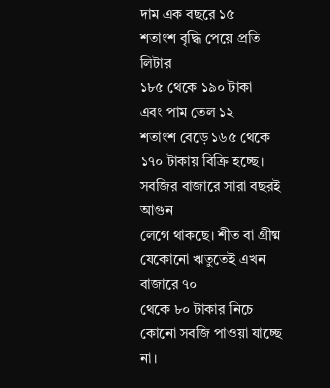দাম এক বছরে ১৫
শতাংশ বৃদ্ধি পেয়ে প্রতি লিটার
১৮৫ থেকে ১৯০ টাকা
এবং পাম তেল ১২
শতাংশ বেড়ে ১৬৫ থেকে
১৭০ টাকায় বিক্রি হচ্ছে। সবজির বাজারে সারা বছরই আগুন
লেগে থাকছে। শীত বা গ্রীষ্ম
যেকোনো ঋতুতেই এখন বাজারে ৭০
থেকে ৮০ টাকার নিচে
কোনো সবজি পাওয়া যাচ্ছে
না।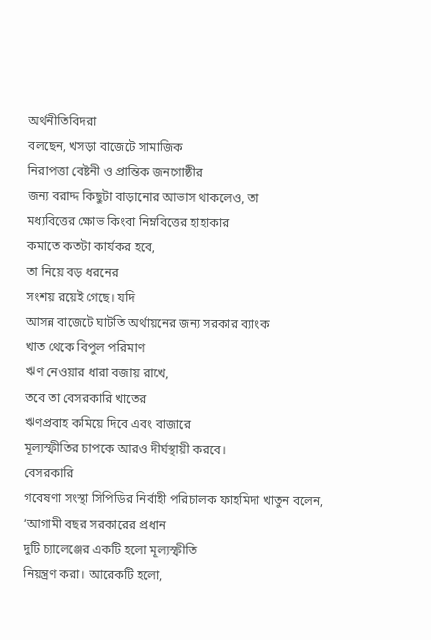অর্থনীতিবিদরা
বলছেন, খসড়া বাজেটে সামাজিক
নিরাপত্তা বেষ্টনী ও প্রান্তিক জনগোষ্ঠীর
জন্য বরাদ্দ কিছুটা বাড়ানোর আভাস থাকলেও, তা
মধ্যবিত্তের ক্ষোভ কিংবা নিম্নবিত্তের হাহাকার
কমাতে কতটা কার্যকর হবে,
তা নিয়ে বড় ধরনের
সংশয় রয়েই গেছে। যদি
আসন্ন বাজেটে ঘাটতি অর্থায়নের জন্য সরকার ব্যাংক
খাত থেকে বিপুল পরিমাণ
ঋণ নেওয়ার ধারা বজায় রাখে,
তবে তা বেসরকারি খাতের
ঋণপ্রবাহ কমিয়ে দিবে এবং বাজারে
মূল্যস্ফীতির চাপকে আরও দীর্ঘস্থায়ী করবে।
বেসরকারি
গবেষণা সংস্থা সিপিডির নির্বাহী পরিচালক ফাহমিদা খাতুন বলেন, ‘আগামী বছর সরকারের প্রধান
দুটি চ্যালেঞ্জের একটি হলো মূল্যস্ফীতি
নিয়ন্ত্রণ করা। আরেকটি হলো,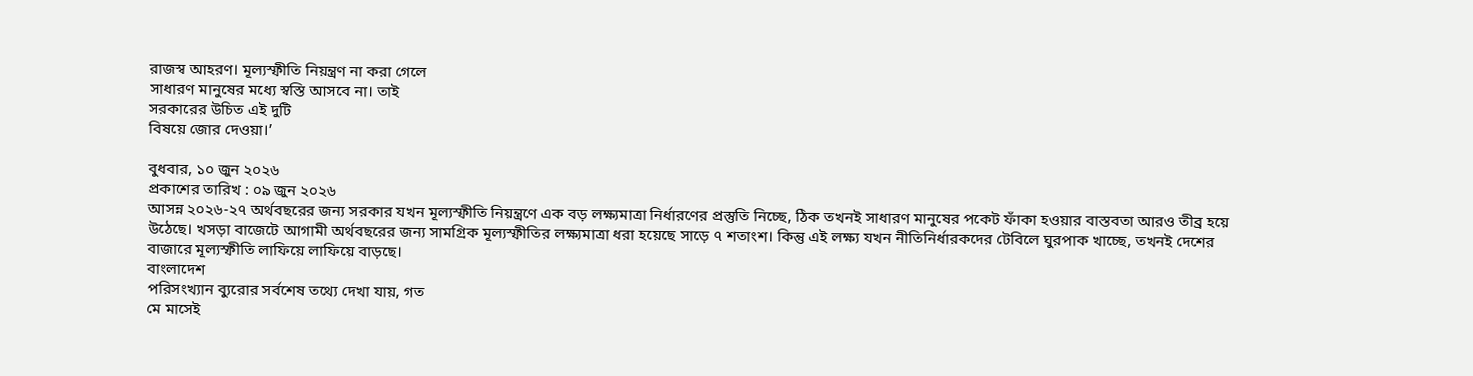রাজস্ব আহরণ। মূল্যস্ফীতি নিয়ন্ত্রণ না করা গেলে
সাধারণ মানুষের মধ্যে স্বস্তি আসবে না। তাই
সরকারের উচিত এই দুটি
বিষয়ে জোর দেওয়া।’

বুধবার, ১০ জুন ২০২৬
প্রকাশের তারিখ : ০৯ জুন ২০২৬
আসন্ন ২০২৬-২৭ অর্থবছরের জন্য সরকার যখন মূল্যস্ফীতি নিয়ন্ত্রণে এক বড় লক্ষ্যমাত্রা নির্ধারণের প্রস্তুতি নিচ্ছে, ঠিক তখনই সাধারণ মানুষের পকেট ফাঁকা হওয়ার বাস্তবতা আরও তীব্র হয়ে উঠেছে। খসড়া বাজেটে আগামী অর্থবছরের জন্য সামগ্রিক মূল্যস্ফীতির লক্ষ্যমাত্রা ধরা হয়েছে সাড়ে ৭ শতাংশ। কিন্তু এই লক্ষ্য যখন নীতিনির্ধারকদের টেবিলে ঘুরপাক খাচ্ছে, তখনই দেশের বাজারে মূল্যস্ফীতি লাফিয়ে লাফিয়ে বাড়ছে।
বাংলাদেশ
পরিসংখ্যান ব্যুরোর সর্বশেষ তথ্যে দেখা যায়, গত
মে মাসেই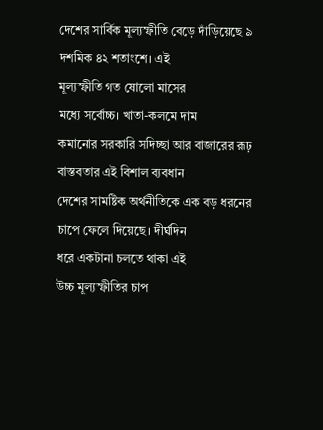দেশের সার্বিক মূল্যস্ফীতি বেড়ে দাঁড়িয়েছে ৯
দশমিক ৪২ শতাংশে। এই
মূল্যস্ফীতি গত ষোলো মাসের
মধ্যে সর্বোচ্চ। খাতা-কলমে দাম
কমানোর সরকারি সদিচ্ছা আর বাজারের রূঢ়
বাস্তবতার এই বিশাল ব্যবধান
দেশের সামষ্টিক অর্থনীতিকে এক বড় ধরনের
চাপে ফেলে দিয়েছে। দীর্ঘদিন
ধরে একটানা চলতে থাকা এই
উচ্চ মূল্যস্ফীতির চাপ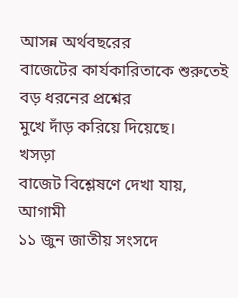আসন্ন অর্থবছরের
বাজেটের কার্যকারিতাকে শুরুতেই বড় ধরনের প্রশ্নের
মুখে দাঁড় করিয়ে দিয়েছে।
খসড়া
বাজেট বিশ্লেষণে দেখা যায়, আগামী
১১ জুন জাতীয় সংসদে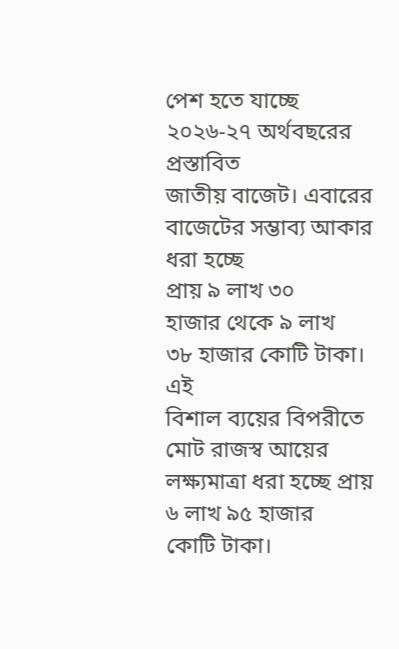পেশ হতে যাচ্ছে ২০২৬-২৭ অর্থবছরের প্রস্তাবিত
জাতীয় বাজেট। এবারের বাজেটের সম্ভাব্য আকার ধরা হচ্ছে
প্রায় ৯ লাখ ৩০
হাজার থেকে ৯ লাখ
৩৮ হাজার কোটি টাকা। এই
বিশাল ব্যয়ের বিপরীতে মোট রাজস্ব আয়ের
লক্ষ্যমাত্রা ধরা হচ্ছে প্রায়
৬ লাখ ৯৫ হাজার
কোটি টাকা।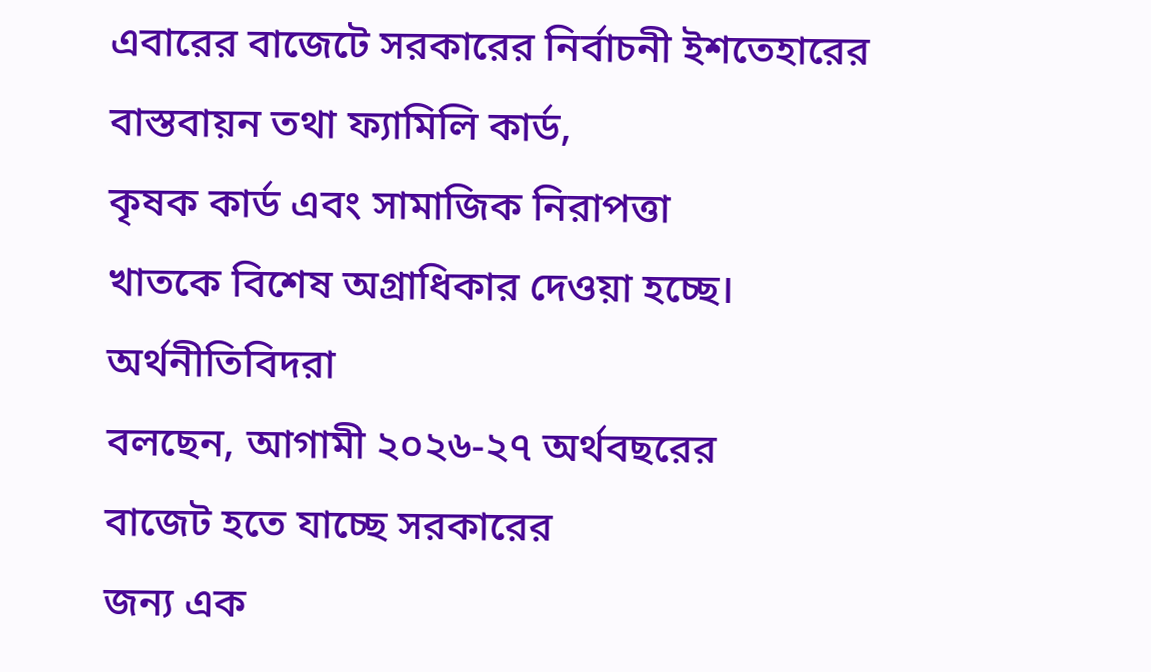এবারের বাজেটে সরকারের নির্বাচনী ইশতেহারের বাস্তবায়ন তথা ফ্যামিলি কার্ড,
কৃষক কার্ড এবং সামাজিক নিরাপত্তা
খাতকে বিশেষ অগ্রাধিকার দেওয়া হচ্ছে।
অর্থনীতিবিদরা
বলছেন, আগামী ২০২৬-২৭ অর্থবছরের
বাজেট হতে যাচ্ছে সরকারের
জন্য এক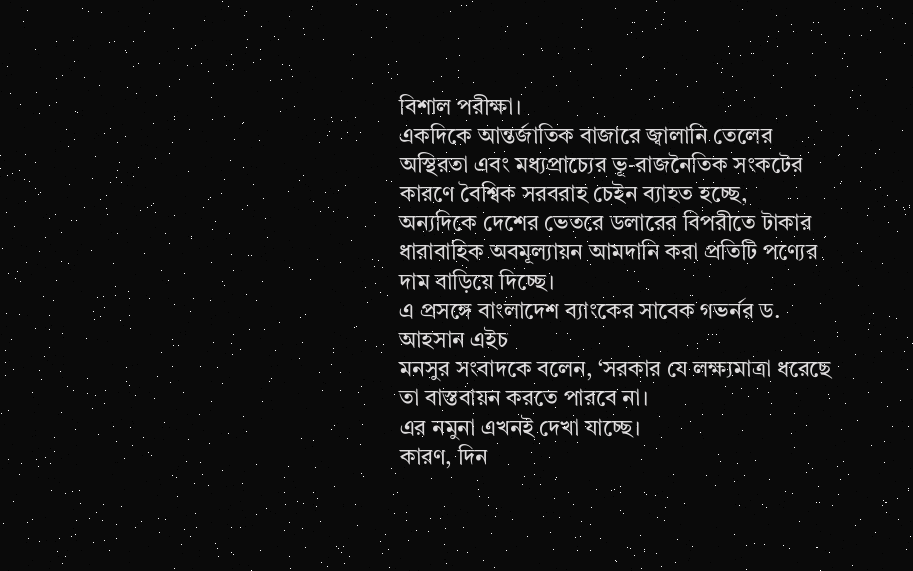বিশাল পরীক্ষা।
একদিকে আন্তর্জাতিক বাজারে জ্বালানি তেলের অস্থিরতা এবং মধ্যপ্রাচ্যের ভূ-রাজনৈতিক সংকটের কারণে বৈশ্বিক সরবরাহ চেইন ব্যাহত হচ্ছে,
অন্যদিকে দেশের ভেতরে ডলারের বিপরীতে টাকার ধারাবাহিক অবমূল্যায়ন আমদানি করা প্রতিটি পণ্যের
দাম বাড়িয়ে দিচ্ছে।
এ প্রসঙ্গে বাংলাদেশ ব্যাংকের সাবেক গভর্নর ড. আহসান এইচ
মনসুর সংবাদকে বলেন, ‘সরকার যে লক্ষ্যমাত্রা ধরেছে
তা বাস্তবায়ন করতে পারবে না।
এর নমুনা এখনই দেখা যাচ্ছে।
কারণ, দিন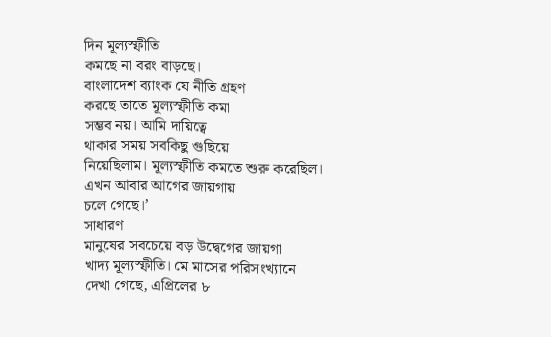দিন মূল্যস্ফীতি
কমছে না বরং বাড়ছে।
বাংলাদেশ ব্যাংক যে নীতি গ্রহণ
করছে তাতে মূল্যস্ফীতি কমা
সম্ভব নয়। আমি দায়িত্বে
থাকার সময় সবকিছু গুছিয়ে
নিয়েছিলাম। মূল্যস্ফীতি কমতে শুরু করেছিল।
এখন আবার আগের জায়গায়
চলে গেছে।’
সাধারণ
মানুষের সবচেয়ে বড় উদ্বেগের জায়গা
খাদ্য মূল্যস্ফীতি। মে মাসের পরিসংখ্যানে
দেখা গেছে, এপ্রিলের ৮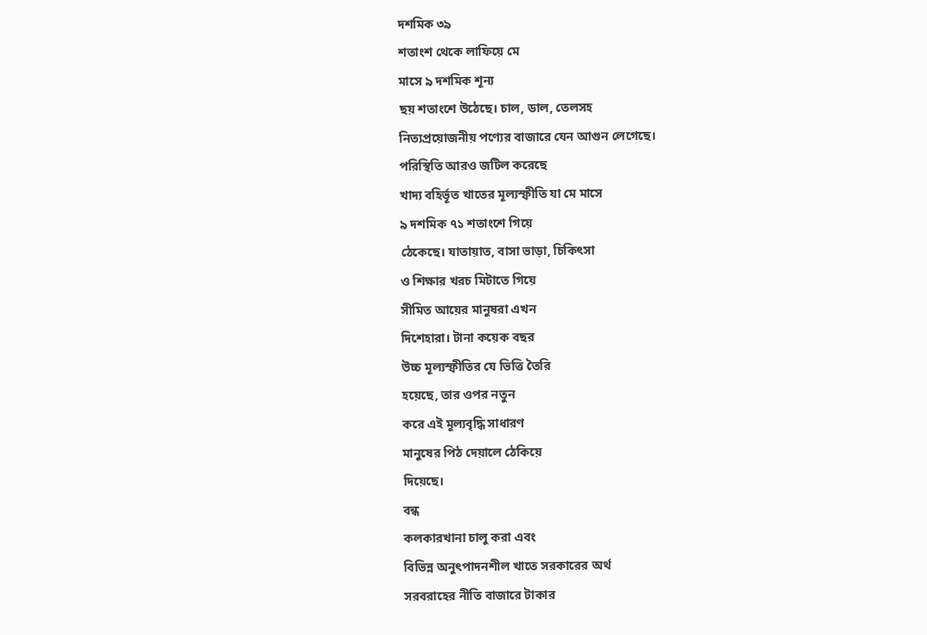দশমিক ৩৯
শতাংশ থেকে লাফিয়ে মে
মাসে ৯ দশমিক শূন্য
ছয় শতাংশে উঠেছে। চাল, ডাল, তেলসহ
নিত্যপ্রয়োজনীয় পণ্যের বাজারে যেন আগুন লেগেছে।
পরিস্থিতি আরও জটিল করেছে
খাদ্য বহির্ভূত খাতের মূল্যস্ফীতি যা মে মাসে
৯ দশমিক ৭১ শতাংশে গিয়ে
ঠেকেছে। যাতায়াত, বাসা ভাড়া, চিকিৎসা
ও শিক্ষার খরচ মিটাতে গিয়ে
সীমিত আয়ের মানুষরা এখন
দিশেহারা। টানা কয়েক বছর
উচ্চ মূল্যস্ফীতির যে ভিত্তি তৈরি
হয়েছে, তার ওপর নতুন
করে এই মূল্যবৃদ্ধি সাধারণ
মানুষের পিঠ দেয়ালে ঠেকিয়ে
দিয়েছে।
বন্ধ
কলকারখানা চালু করা এবং
বিভিন্ন অনুৎপাদনশীল খাতে সরকারের অর্থ
সরবরাহের নীতি বাজারে টাকার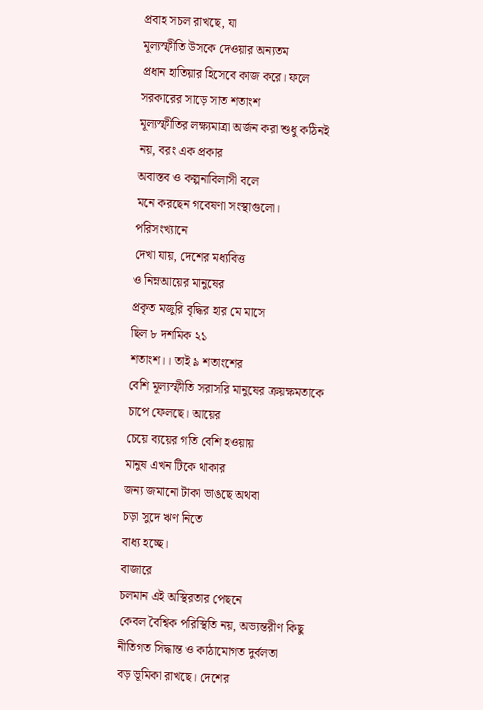প্রবাহ সচল রাখছে, যা
মূল্যস্ফীতি উসকে দেওয়ার অন্যতম
প্রধান হাতিয়ার হিসেবে কাজ করে। ফলে
সরকারের সাড়ে সাত শতাংশ
মূল্যস্ফীতির লক্ষ্যমাত্রা অর্জন করা শুধু কঠিনই
নয়, বরং এক প্রকার
অবাস্তব ও কল্পনাবিলাসী বলে
মনে করছেন গবেষণা সংস্থাগুলো।
পরিসংখ্যানে
দেখা যায়, দেশের মধ্যবিত্ত
ও নিম্নআয়ের মানুষের
প্রকৃত মজুরি বৃদ্ধির হার মে মাসে
ছিল ৮ দশমিক ২১
শতাংশ।। তাই ৯ শতাংশের
বেশি মূল্যস্ফীতি সরাসরি মানুষের ক্রয়ক্ষমতাকে চাপে ফেলছে। আয়ের
চেয়ে ব্যয়ের গতি বেশি হওয়ায়
মানুষ এখন টিকে থাকার
জন্য জমানো টাকা ভাঙছে অথবা
চড়া সুদে ঋণ নিতে
বাধ্য হচ্ছে।
বাজারে
চলমান এই অস্থিরতার পেছনে
কেবল বৈশ্বিক পরিস্থিতি নয়, অভ্যন্তরীণ কিছু
নীতিগত সিদ্ধান্ত ও কাঠামোগত দুর্বলতা
বড় ভূমিকা রাখছে। দেশের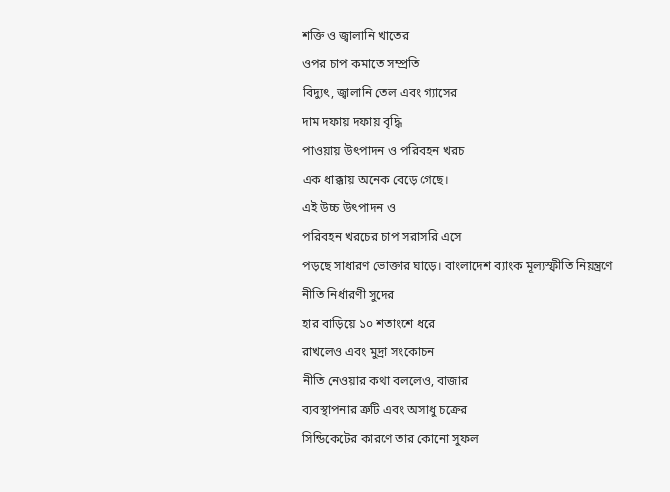শক্তি ও জ্বালানি খাতের
ওপর চাপ কমাতে সম্প্রতি
বিদ্যুৎ, জ্বালানি তেল এবং গ্যাসের
দাম দফায় দফায় বৃদ্ধি
পাওয়ায় উৎপাদন ও পরিবহন খরচ
এক ধাক্কায় অনেক বেড়ে গেছে।
এই উচ্চ উৎপাদন ও
পরিবহন খরচের চাপ সরাসরি এসে
পড়ছে সাধারণ ভোক্তার ঘাড়ে। বাংলাদেশ ব্যাংক মূল্যস্ফীতি নিয়ন্ত্রণে নীতি নির্ধারণী সুদের
হার বাড়িয়ে ১০ শতাংশে ধরে
রাখলেও এবং মুদ্রা সংকোচন
নীতি নেওয়ার কথা বললেও, বাজার
ব্যবস্থাপনার ত্রুটি এবং অসাধু চক্রের
সিন্ডিকেটের কারণে তার কোনো সুফল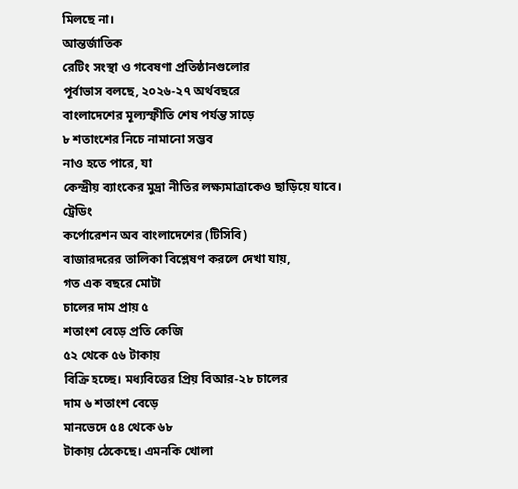মিলছে না।
আন্তর্জাতিক
রেটিং সংস্থা ও গবেষণা প্রতিষ্ঠানগুলোর
পূর্বাভাস বলছে, ২০২৬-২৭ অর্থবছরে
বাংলাদেশের মূল্যস্ফীতি শেষ পর্যন্ত সাড়ে
৮ শতাংশের নিচে নামানো সম্ভব
নাও হতে পারে, যা
কেন্দ্রীয় ব্যাংকের মুদ্রা নীতির লক্ষ্যমাত্রাকেও ছাড়িয়ে যাবে।
ট্রেডিং
কর্পোরেশন অব বাংলাদেশের (টিসিবি)
বাজারদরের তালিকা বিশ্লেষণ করলে দেখা যায়,
গত এক বছরে মোটা
চালের দাম প্রায় ৫
শতাংশ বেড়ে প্রতি কেজি
৫২ থেকে ৫৬ টাকায়
বিক্রি হচ্ছে। মধ্যবিত্তের প্রিয় বিআর-২৮ চালের
দাম ৬ শতাংশ বেড়ে
মানভেদে ৫৪ থেকে ৬৮
টাকায় ঠেকেছে। এমনকি খোলা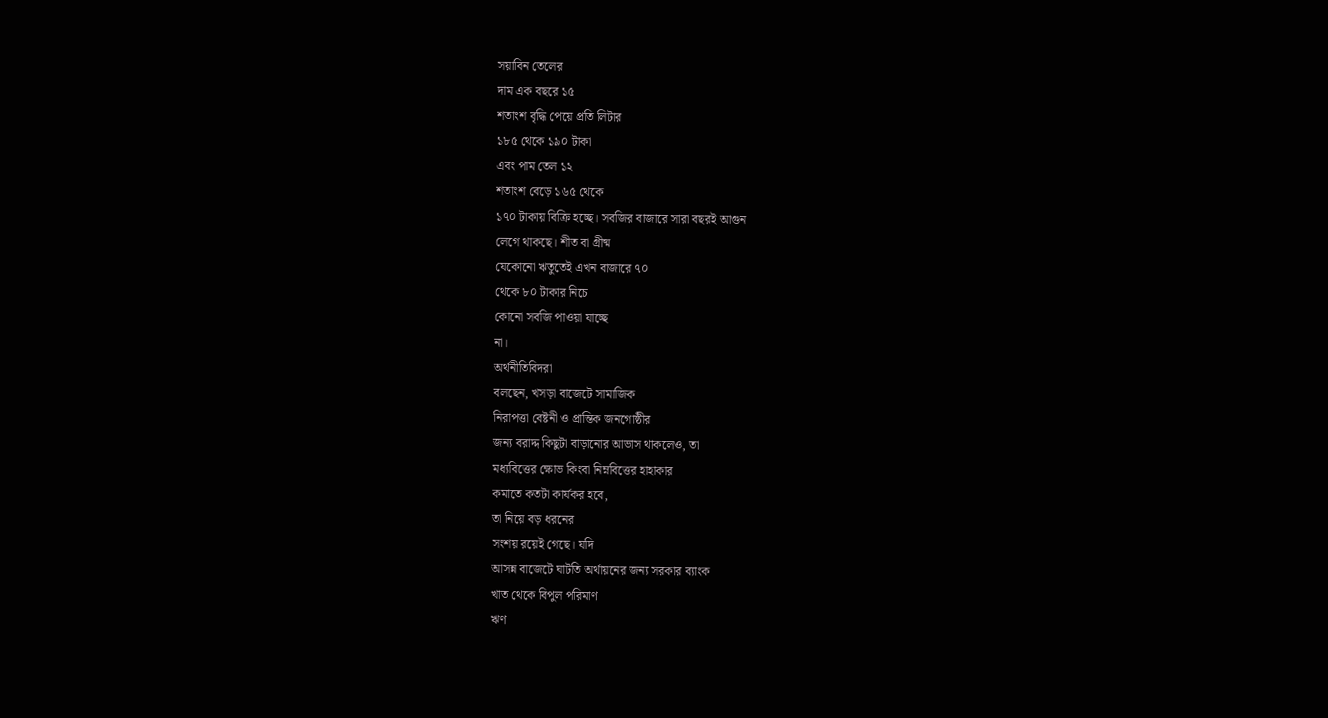সয়াবিন তেলের
দাম এক বছরে ১৫
শতাংশ বৃদ্ধি পেয়ে প্রতি লিটার
১৮৫ থেকে ১৯০ টাকা
এবং পাম তেল ১২
শতাংশ বেড়ে ১৬৫ থেকে
১৭০ টাকায় বিক্রি হচ্ছে। সবজির বাজারে সারা বছরই আগুন
লেগে থাকছে। শীত বা গ্রীষ্ম
যেকোনো ঋতুতেই এখন বাজারে ৭০
থেকে ৮০ টাকার নিচে
কোনো সবজি পাওয়া যাচ্ছে
না।
অর্থনীতিবিদরা
বলছেন, খসড়া বাজেটে সামাজিক
নিরাপত্তা বেষ্টনী ও প্রান্তিক জনগোষ্ঠীর
জন্য বরাদ্দ কিছুটা বাড়ানোর আভাস থাকলেও, তা
মধ্যবিত্তের ক্ষোভ কিংবা নিম্নবিত্তের হাহাকার
কমাতে কতটা কার্যকর হবে,
তা নিয়ে বড় ধরনের
সংশয় রয়েই গেছে। যদি
আসন্ন বাজেটে ঘাটতি অর্থায়নের জন্য সরকার ব্যাংক
খাত থেকে বিপুল পরিমাণ
ঋণ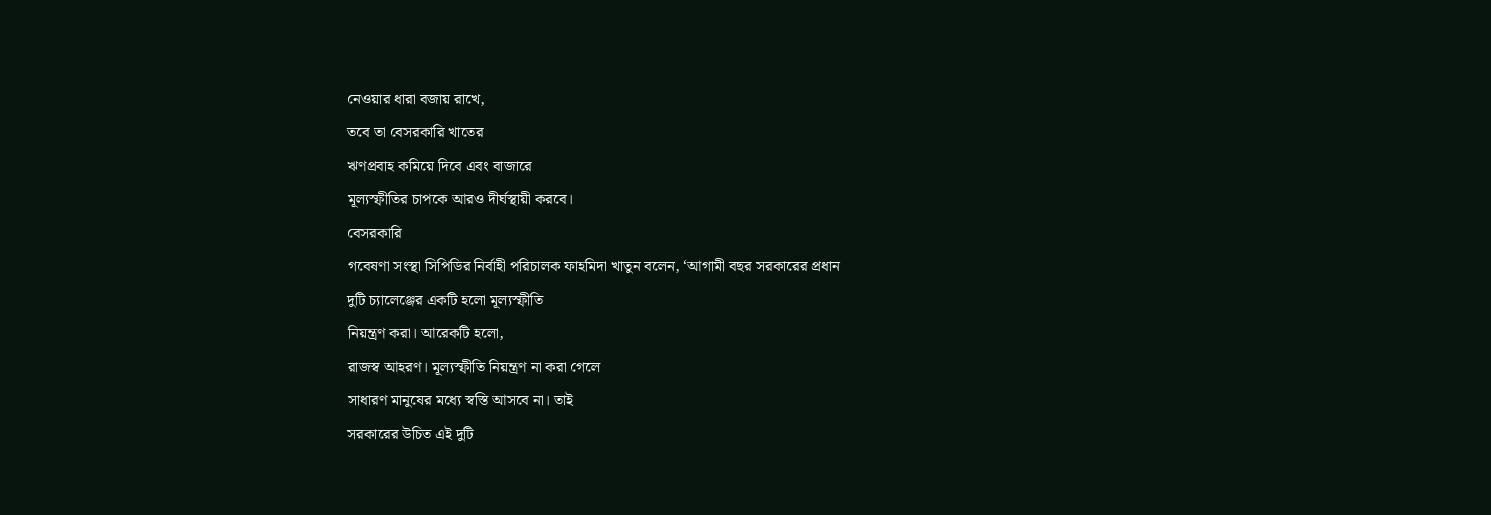নেওয়ার ধারা বজায় রাখে,
তবে তা বেসরকারি খাতের
ঋণপ্রবাহ কমিয়ে দিবে এবং বাজারে
মূল্যস্ফীতির চাপকে আরও দীর্ঘস্থায়ী করবে।
বেসরকারি
গবেষণা সংস্থা সিপিডির নির্বাহী পরিচালক ফাহমিদা খাতুন বলেন, ‘আগামী বছর সরকারের প্রধান
দুটি চ্যালেঞ্জের একটি হলো মূল্যস্ফীতি
নিয়ন্ত্রণ করা। আরেকটি হলো,
রাজস্ব আহরণ। মূল্যস্ফীতি নিয়ন্ত্রণ না করা গেলে
সাধারণ মানুষের মধ্যে স্বস্তি আসবে না। তাই
সরকারের উচিত এই দুটি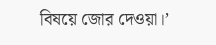বিষয়ে জোর দেওয়া।’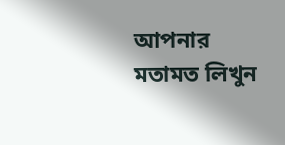আপনার মতামত লিখুন